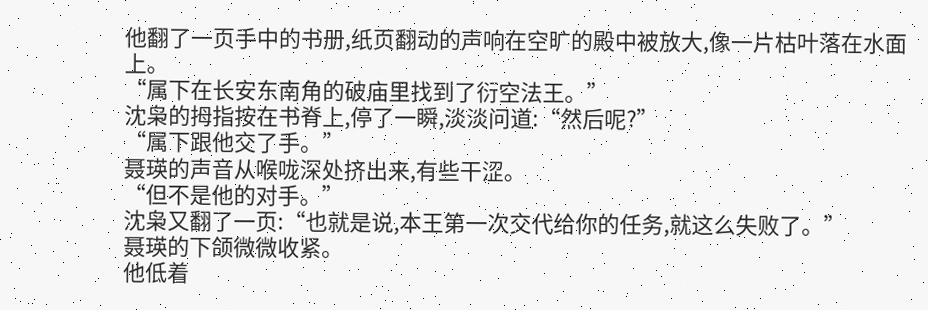他翻了一页手中的书册,纸页翻动的声响在空旷的殿中被放大,像一片枯叶落在水面上。
“属下在长安东南角的破庙里找到了衍空法王。”
沈枭的拇指按在书脊上,停了一瞬,淡淡问道:“然后呢?”
“属下跟他交了手。”
聂瑛的声音从喉咙深处挤出来,有些干涩。
“但不是他的对手。”
沈枭又翻了一页:“也就是说,本王第一次交代给你的任务,就这么失败了。”
聂瑛的下颌微微收紧。
他低着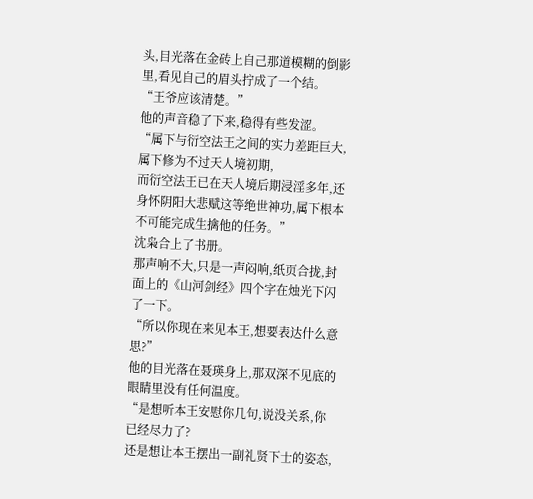头,目光落在金砖上自己那道模糊的倒影里,看见自己的眉头拧成了一个结。
“王爷应该清楚。”
他的声音稳了下来,稳得有些发涩。
“属下与衍空法王之间的实力差距巨大,属下修为不过天人境初期,
而衍空法王已在天人境后期浸淫多年,还身怀阴阳大悲赋这等绝世神功,属下根本不可能完成生擒他的任务。”
沈枭合上了书册。
那声响不大,只是一声闷响,纸页合拢,封面上的《山河剑经》四个字在烛光下闪了一下。
“所以你现在来见本王,想要表达什么意思?”
他的目光落在聂瑛身上,那双深不见底的眼睛里没有任何温度。
“是想听本王安慰你几句,说没关系,你已经尽力了?
还是想让本王摆出一副礼贤下士的姿态,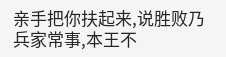亲手把你扶起来,说胜败乃兵家常事,本王不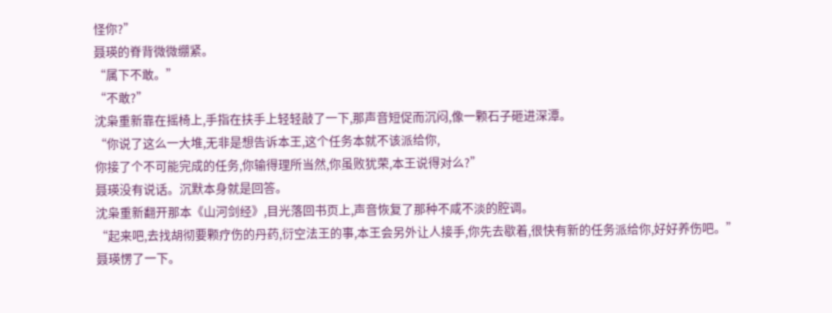怪你?”
聂瑛的脊背微微绷紧。
“属下不敢。”
“不敢?”
沈枭重新靠在摇椅上,手指在扶手上轻轻敲了一下,那声音短促而沉闷,像一颗石子砸进深潭。
“你说了这么一大堆,无非是想告诉本王,这个任务本就不该派给你,
你接了个不可能完成的任务,你输得理所当然,你虽败犹荣,本王说得对么?”
聂瑛没有说话。沉默本身就是回答。
沈枭重新翻开那本《山河剑经》,目光落回书页上,声音恢复了那种不咸不淡的腔调。
“起来吧,去找胡彻要颗疗伤的丹药,衍空法王的事,本王会另外让人接手,你先去歇着,很快有新的任务派给你,好好养伤吧。”
聂瑛愣了一下。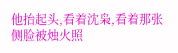他抬起头,看着沈枭,看着那张侧脸被烛火照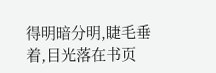得明暗分明,睫毛垂着,目光落在书页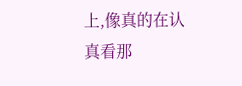上,像真的在认真看那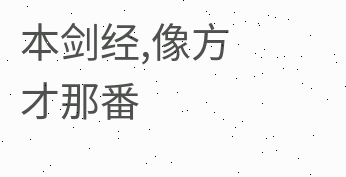本剑经,像方才那番